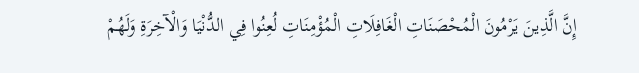إِنَّ الَّذِينَ يَرْمُونَ الْمُحْصَنَاتِ الْغَافِلَاتِ الْمُؤْمِنَاتِ لُعِنُوا فِي الدُّنْيَا وَالْآخِرَةِ وَلَهُمْ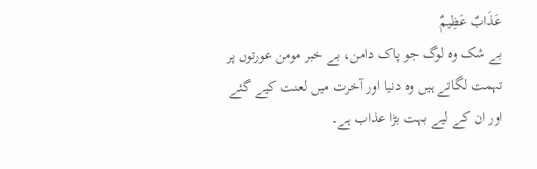عَذَابٌ عَظِيمٌ
بے شک وہ لوگ جو پاک دامن، بے خبر مومن عورتوں پر تہمت لگاتے ہیں وہ دنیا اور آخرت میں لعنت کیے گئے اور ان کے لیے بہت بڑا عذاب ہے۔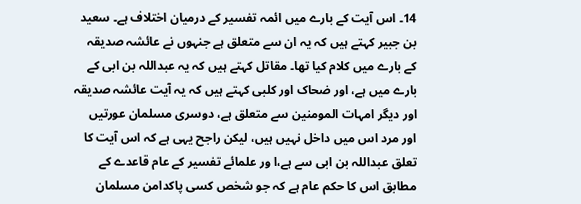14۔ اس آیت کے بارے میں ائمہ تفسیر کے درمیان اختلاف ہے۔ سعید بن جبیر کہتے ہیں کہ یہ ان سے متعلق ہے جنہوں نے عائشہ صدیقہ کے بارے میں کلام کیا تھا۔ مقاتل کہتے ہیں کہ یہ عبداللہ بن ابی کے بارے میں ہے، اور ضحاک اور کلبی کہتے ہیں کہ یہ آیت عائشہ صدیقہ اور دیگر امہات المومنین سے متعلق ہے، دوسری مسلمان عورتیں اور مرد اس میں داخل نہیں ہیں، لیکن راجح یہی ہے کہ اس آیت کا تعلق عبداللہ بن ابی سے ہے،ا ور علمائے تفسیر کے عام قاعدے کے مطابق اس کا حکم عام ہے کہ جو شخص کسی پاکدامن مسلمان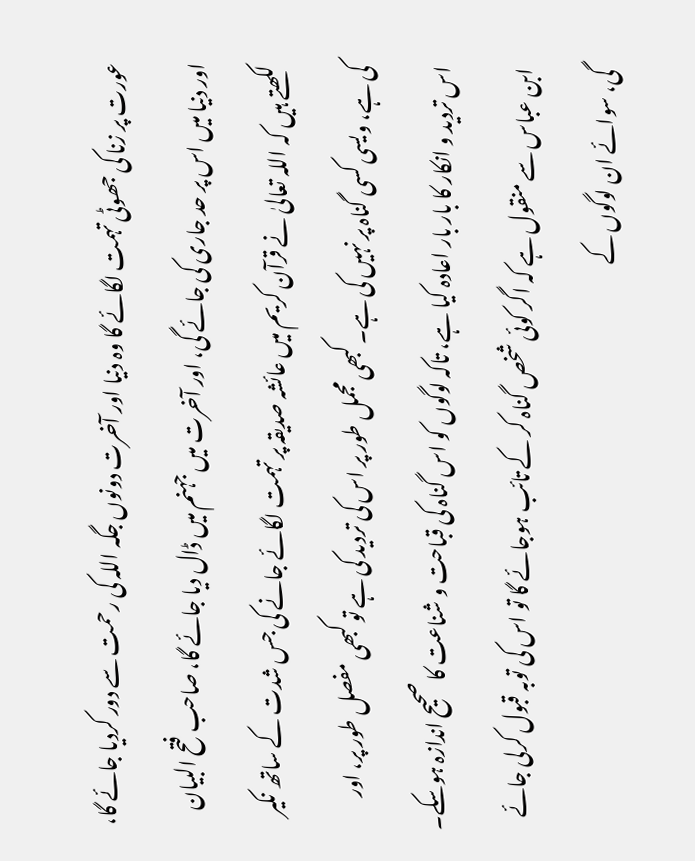عورت پر زنا کی جھوٹی تہمت لگائے گا وہ دنیا اور آخرت دونوں جگہ اللہ کی رحمت سے دور کردیا جائے گا، اور دنیا میں اس پر حد جاری کی جائے گی، اور آخرت میں جہنم میں ڈال دیا جائے گا، صاحب فتح البیان لکھتے ہیں کہ اللہ تعالیٰ نے قرآن کریم میں عائشہ صدیقہ پر تہمت لگائے جانے کی جس شدت کے ساتھ نکیر کی ہے، ویسی کسی گناہ پر نہیں کی ہے۔ کبھی مجمل طور پر اس کی تردید کی ہے تو کبھی مفصل طور پر، اور اس تردید و انکار کا بار بار اعادہ کیا ہے، تاکہ لوگوں کو اس گناہ کی قباحت و شناعت کا صحیح اندازہ ہوسکے۔ ابن عباس سے منقول ہے کہ اگر کوئی شخص گناہ کر کے تائب ہوجائے گا تو اس کی توبہ قبول کرلی جائے گی، سوائے ان لوگوں کے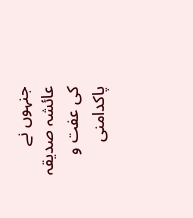جنہوں نے عائشہ صدیقہ کی عفت و پاکدامنی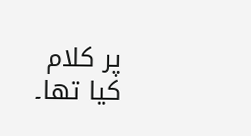پر کلام کیا تھا۔